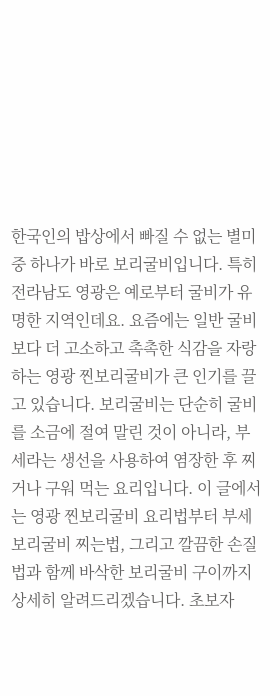한국인의 밥상에서 빠질 수 없는 별미 중 하나가 바로 보리굴비입니다. 특히 전라남도 영광은 예로부터 굴비가 유명한 지역인데요. 요즘에는 일반 굴비보다 더 고소하고 촉촉한 식감을 자랑하는 영광 찐보리굴비가 큰 인기를 끌고 있습니다. 보리굴비는 단순히 굴비를 소금에 절여 말린 것이 아니라, 부세라는 생선을 사용하여 염장한 후 찌거나 구워 먹는 요리입니다. 이 글에서는 영광 찐보리굴비 요리법부터 부세 보리굴비 찌는법, 그리고 깔끔한 손질법과 함께 바삭한 보리굴비 구이까지 상세히 알려드리겠습니다. 초보자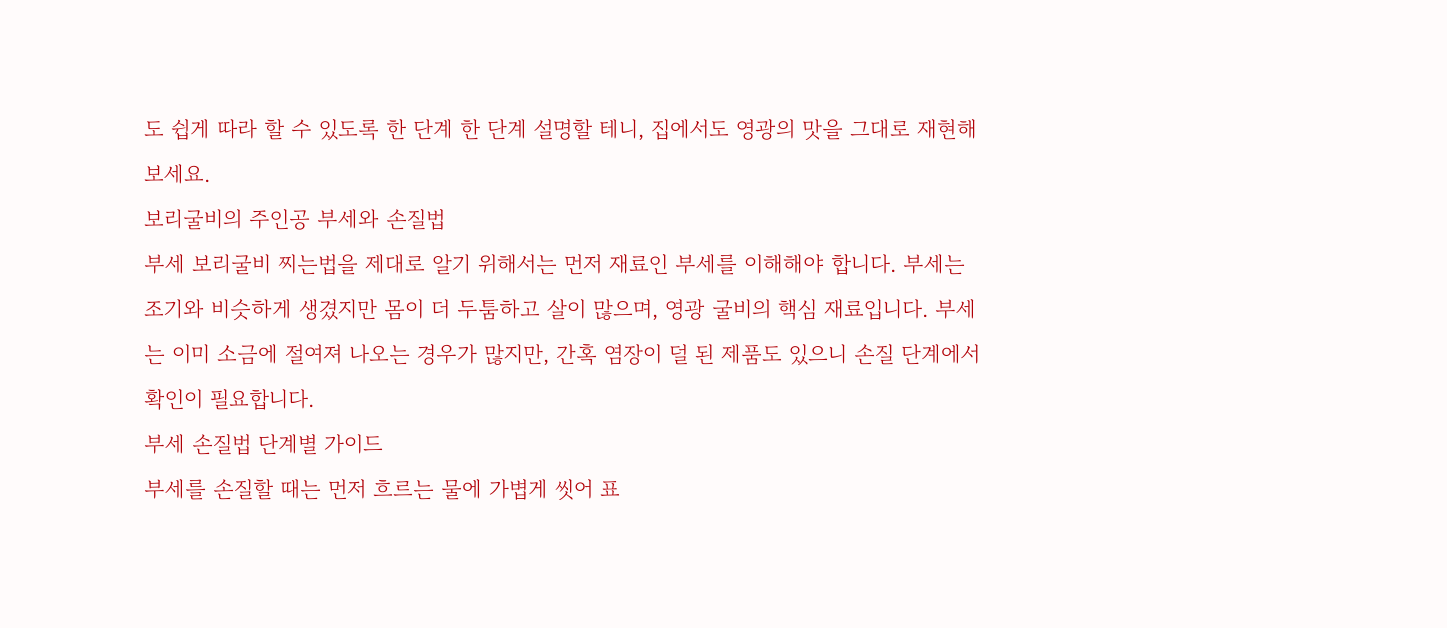도 쉽게 따라 할 수 있도록 한 단계 한 단계 설명할 테니, 집에서도 영광의 맛을 그대로 재현해 보세요.
보리굴비의 주인공 부세와 손질법
부세 보리굴비 찌는법을 제대로 알기 위해서는 먼저 재료인 부세를 이해해야 합니다. 부세는 조기와 비슷하게 생겼지만 몸이 더 두툼하고 살이 많으며, 영광 굴비의 핵심 재료입니다. 부세는 이미 소금에 절여져 나오는 경우가 많지만, 간혹 염장이 덜 된 제품도 있으니 손질 단계에서 확인이 필요합니다.
부세 손질법 단계별 가이드
부세를 손질할 때는 먼저 흐르는 물에 가볍게 씻어 표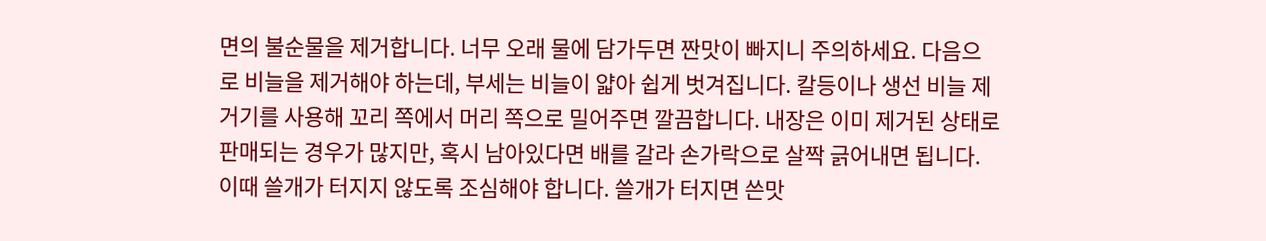면의 불순물을 제거합니다. 너무 오래 물에 담가두면 짠맛이 빠지니 주의하세요. 다음으로 비늘을 제거해야 하는데, 부세는 비늘이 얇아 쉽게 벗겨집니다. 칼등이나 생선 비늘 제거기를 사용해 꼬리 쪽에서 머리 쪽으로 밀어주면 깔끔합니다. 내장은 이미 제거된 상태로 판매되는 경우가 많지만, 혹시 남아있다면 배를 갈라 손가락으로 살짝 긁어내면 됩니다. 이때 쓸개가 터지지 않도록 조심해야 합니다. 쓸개가 터지면 쓴맛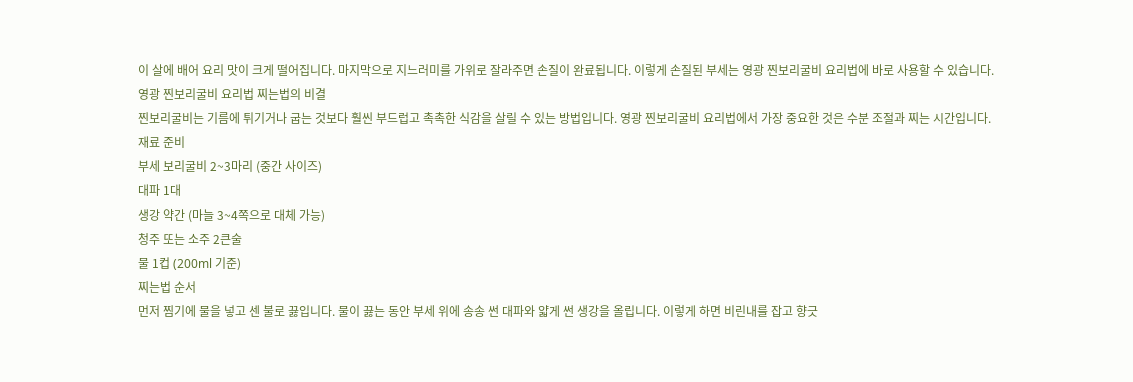이 살에 배어 요리 맛이 크게 떨어집니다. 마지막으로 지느러미를 가위로 잘라주면 손질이 완료됩니다. 이렇게 손질된 부세는 영광 찐보리굴비 요리법에 바로 사용할 수 있습니다.
영광 찐보리굴비 요리법 찌는법의 비결
찐보리굴비는 기름에 튀기거나 굽는 것보다 훨씬 부드럽고 촉촉한 식감을 살릴 수 있는 방법입니다. 영광 찐보리굴비 요리법에서 가장 중요한 것은 수분 조절과 찌는 시간입니다.
재료 준비
부세 보리굴비 2~3마리 (중간 사이즈)
대파 1대
생강 약간 (마늘 3~4쪽으로 대체 가능)
청주 또는 소주 2큰술
물 1컵 (200ml 기준)
찌는법 순서
먼저 찜기에 물을 넣고 센 불로 끓입니다. 물이 끓는 동안 부세 위에 송송 썬 대파와 얇게 썬 생강을 올립니다. 이렇게 하면 비린내를 잡고 향긋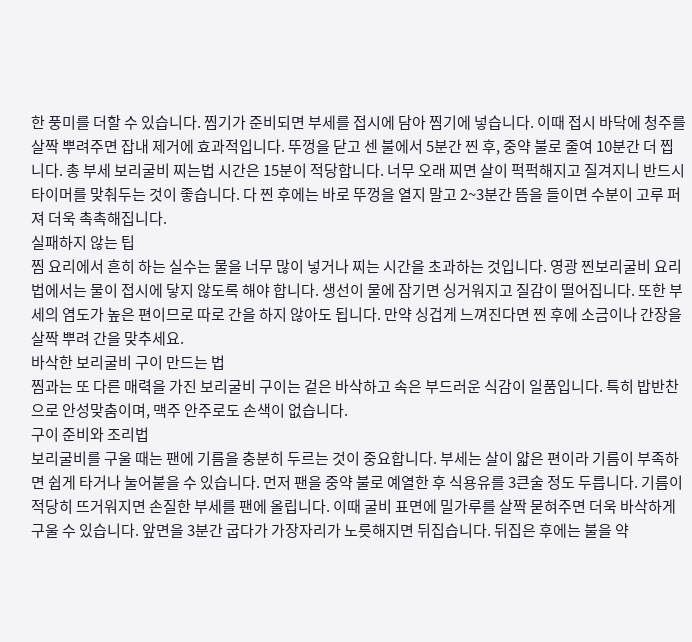한 풍미를 더할 수 있습니다. 찜기가 준비되면 부세를 접시에 담아 찜기에 넣습니다. 이때 접시 바닥에 청주를 살짝 뿌려주면 잡내 제거에 효과적입니다. 뚜껑을 닫고 센 불에서 5분간 찐 후, 중약 불로 줄여 10분간 더 찝니다. 총 부세 보리굴비 찌는법 시간은 15분이 적당합니다. 너무 오래 찌면 살이 퍽퍽해지고 질겨지니 반드시 타이머를 맞춰두는 것이 좋습니다. 다 찐 후에는 바로 뚜껑을 열지 말고 2~3분간 뜸을 들이면 수분이 고루 퍼져 더욱 촉촉해집니다.
실패하지 않는 팁
찜 요리에서 흔히 하는 실수는 물을 너무 많이 넣거나 찌는 시간을 초과하는 것입니다. 영광 찐보리굴비 요리법에서는 물이 접시에 닿지 않도록 해야 합니다. 생선이 물에 잠기면 싱거워지고 질감이 떨어집니다. 또한 부세의 염도가 높은 편이므로 따로 간을 하지 않아도 됩니다. 만약 싱겁게 느껴진다면 찐 후에 소금이나 간장을 살짝 뿌려 간을 맞추세요.
바삭한 보리굴비 구이 만드는 법
찜과는 또 다른 매력을 가진 보리굴비 구이는 겉은 바삭하고 속은 부드러운 식감이 일품입니다. 특히 밥반찬으로 안성맞춤이며, 맥주 안주로도 손색이 없습니다.
구이 준비와 조리법
보리굴비를 구울 때는 팬에 기름을 충분히 두르는 것이 중요합니다. 부세는 살이 얇은 편이라 기름이 부족하면 쉽게 타거나 눌어붙을 수 있습니다. 먼저 팬을 중약 불로 예열한 후 식용유를 3큰술 정도 두릅니다. 기름이 적당히 뜨거워지면 손질한 부세를 팬에 올립니다. 이때 굴비 표면에 밀가루를 살짝 묻혀주면 더욱 바삭하게 구울 수 있습니다. 앞면을 3분간 굽다가 가장자리가 노릇해지면 뒤집습니다. 뒤집은 후에는 불을 약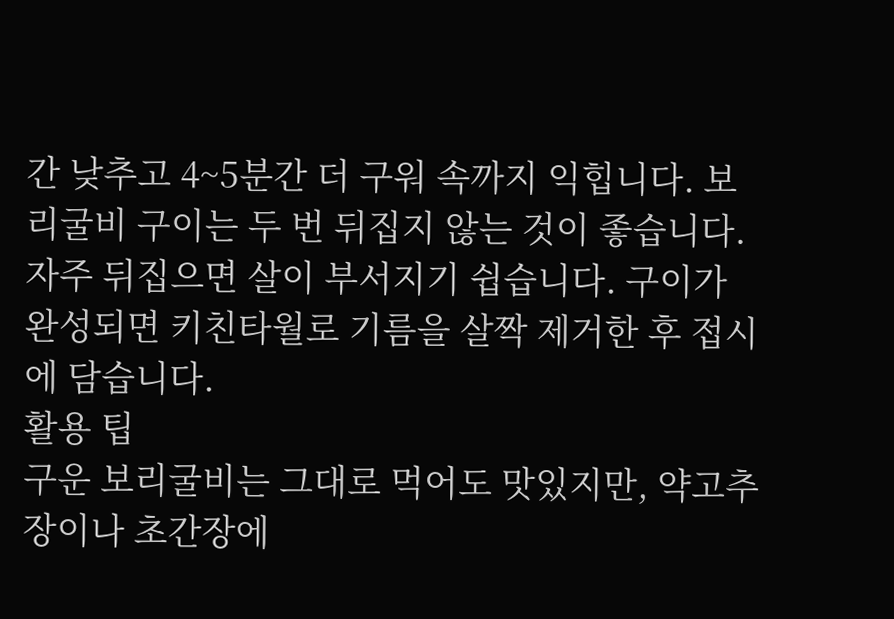간 낮추고 4~5분간 더 구워 속까지 익힙니다. 보리굴비 구이는 두 번 뒤집지 않는 것이 좋습니다. 자주 뒤집으면 살이 부서지기 쉽습니다. 구이가 완성되면 키친타월로 기름을 살짝 제거한 후 접시에 담습니다.
활용 팁
구운 보리굴비는 그대로 먹어도 맛있지만, 약고추장이나 초간장에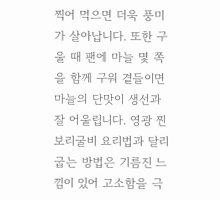찍어 먹으면 더욱 풍미가 살아납니다. 또한 구울 때 팬에 마늘 몇 쪽을 함께 구워 곁들이면 마늘의 단맛이 생선과 잘 어울립니다. 영광 찐보리굴비 요리법과 달리 굽는 방법은 기름진 느낌이 있어 고소함을 극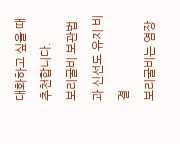대화하고 싶을 때 추천합니다.
보리굴비 보관법과 신선도 유지 비결
보리굴비는 염장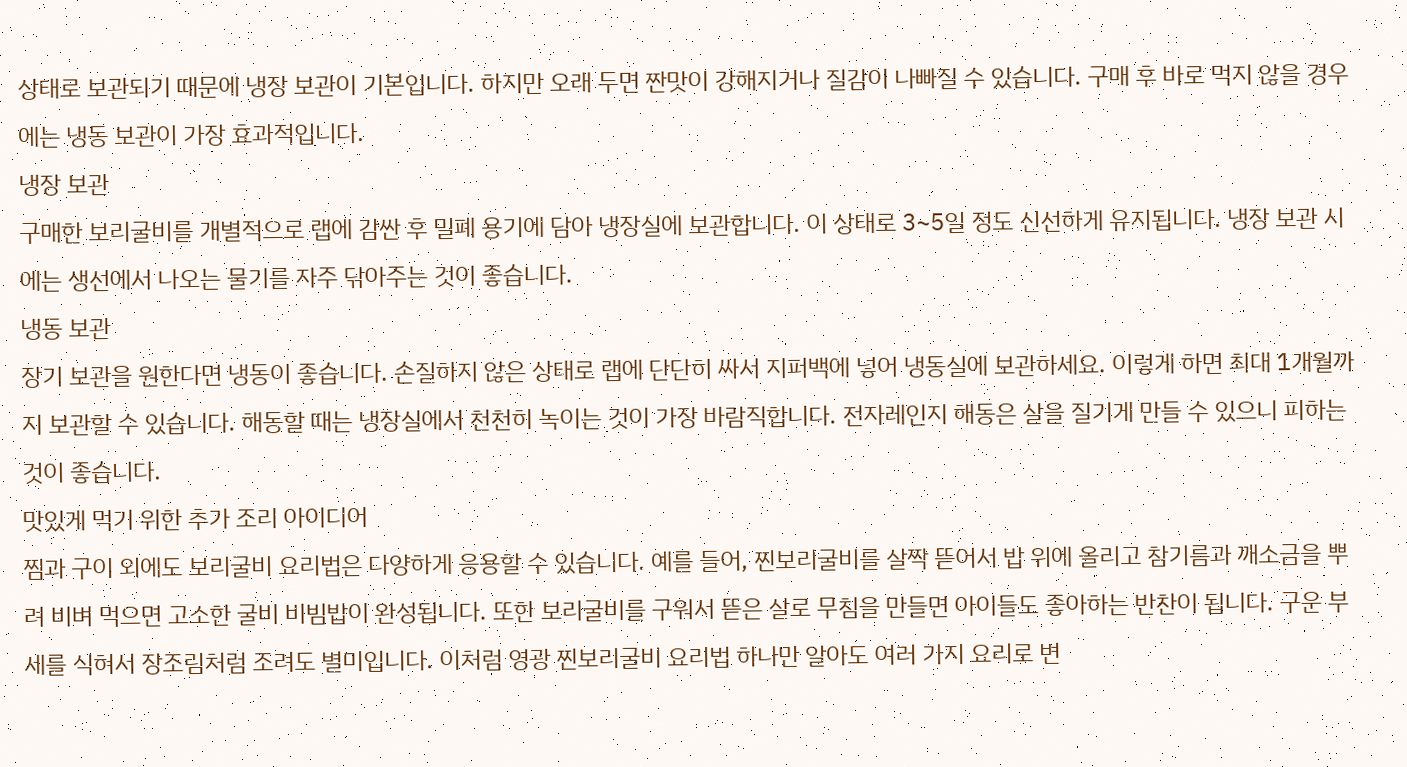상태로 보관되기 때문에 냉장 보관이 기본입니다. 하지만 오래 두면 짠맛이 강해지거나 질감이 나빠질 수 있습니다. 구매 후 바로 먹지 않을 경우에는 냉동 보관이 가장 효과적입니다.
냉장 보관
구매한 보리굴비를 개별적으로 랩에 감싼 후 밀폐 용기에 담아 냉장실에 보관합니다. 이 상태로 3~5일 정도 신선하게 유지됩니다. 냉장 보관 시에는 생선에서 나오는 물기를 자주 닦아주는 것이 좋습니다.
냉동 보관
장기 보관을 원한다면 냉동이 좋습니다. 손질하지 않은 상태로 랩에 단단히 싸서 지퍼백에 넣어 냉동실에 보관하세요. 이렇게 하면 최대 1개월까지 보관할 수 있습니다. 해동할 때는 냉장실에서 천천히 녹이는 것이 가장 바람직합니다. 전자레인지 해동은 살을 질기게 만들 수 있으니 피하는 것이 좋습니다.
맛있게 먹기 위한 추가 조리 아이디어
찜과 구이 외에도 보리굴비 요리법은 다양하게 응용할 수 있습니다. 예를 들어, 찐보리굴비를 살짝 뜯어서 밥 위에 올리고 참기름과 깨소금을 뿌려 비벼 먹으면 고소한 굴비 비빔밥이 완성됩니다. 또한 보리굴비를 구워서 뜯은 살로 무침을 만들면 아이들도 좋아하는 반찬이 됩니다. 구운 부세를 식혀서 장조림처럼 조려도 별미입니다. 이처럼 영광 찐보리굴비 요리법 하나만 알아도 여러 가지 요리로 변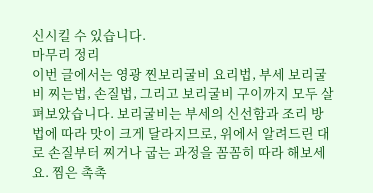신시킬 수 있습니다.
마무리 정리
이번 글에서는 영광 찐보리굴비 요리법, 부세 보리굴비 찌는법, 손질법, 그리고 보리굴비 구이까지 모두 살펴보았습니다. 보리굴비는 부세의 신선함과 조리 방법에 따라 맛이 크게 달라지므로, 위에서 알려드린 대로 손질부터 찌거나 굽는 과정을 꼼꼼히 따라 해보세요. 찜은 촉촉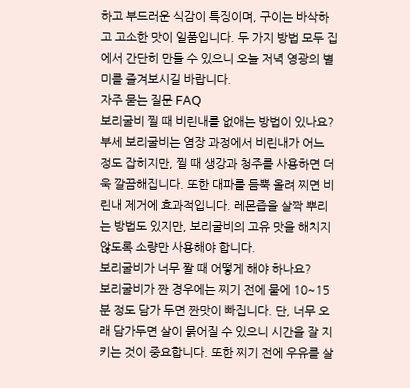하고 부드러운 식감이 특징이며, 구이는 바삭하고 고소한 맛이 일품입니다. 두 가지 방법 모두 집에서 간단히 만들 수 있으니 오늘 저녁 영광의 별미를 즐겨보시길 바랍니다.
자주 묻는 질문 FAQ
보리굴비 찔 때 비린내를 없애는 방법이 있나요?
부세 보리굴비는 염장 과정에서 비린내가 어느 정도 잡히지만, 찔 때 생강과 청주를 사용하면 더욱 깔끔해집니다. 또한 대파를 듬뿍 올려 찌면 비린내 제거에 효과적입니다. 레몬즙을 살짝 뿌리는 방법도 있지만, 보리굴비의 고유 맛을 해치지 않도록 소량만 사용해야 합니다.
보리굴비가 너무 짤 때 어떻게 해야 하나요?
보리굴비가 짠 경우에는 찌기 전에 물에 10~15분 정도 담가 두면 짠맛이 빠집니다. 단, 너무 오래 담가두면 살이 묽어질 수 있으니 시간을 잘 지키는 것이 중요합니다. 또한 찌기 전에 우유를 살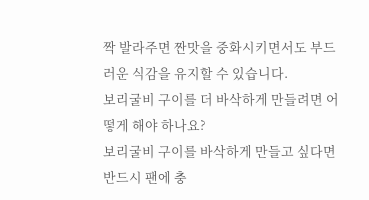짝 발라주면 짠맛을 중화시키면서도 부드러운 식감을 유지할 수 있습니다.
보리굴비 구이를 더 바삭하게 만들려면 어떻게 해야 하나요?
보리굴비 구이를 바삭하게 만들고 싶다면 반드시 팬에 충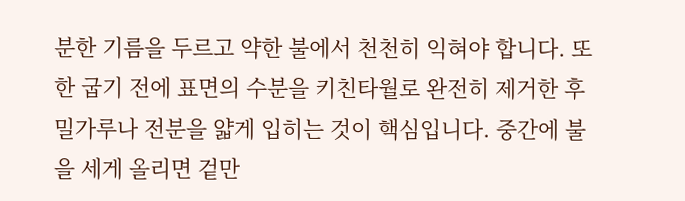분한 기름을 두르고 약한 불에서 천천히 익혀야 합니다. 또한 굽기 전에 표면의 수분을 키친타월로 완전히 제거한 후 밀가루나 전분을 얇게 입히는 것이 핵심입니다. 중간에 불을 세게 올리면 겉만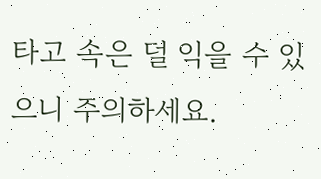타고 속은 덜 익을 수 있으니 주의하세요.